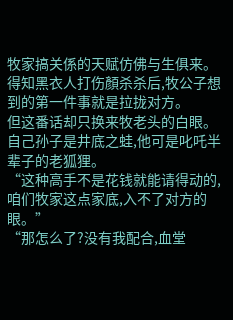牧家搞关係的天赋仿佛与生俱来。
得知黑衣人打伤顏杀杀后,牧公子想到的第一件事就是拉拢对方。
但这番话却只换来牧老头的白眼。
自己孙子是井底之蛙,他可是叱吒半辈子的老狐狸。
“这种高手不是花钱就能请得动的,咱们牧家这点家底,入不了对方的眼。”
“那怎么了?没有我配合,血堂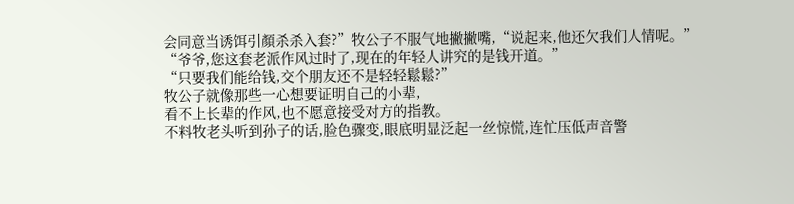会同意当诱饵引顏杀杀入套?”牧公子不服气地撇撇嘴,“说起来,他还欠我们人情呢。”
“爷爷,您这套老派作风过时了,现在的年轻人讲究的是钱开道。”
“只要我们能给钱,交个朋友还不是轻轻鬆鬆?”
牧公子就像那些一心想要证明自己的小辈,
看不上长辈的作风,也不愿意接受对方的指教。
不料牧老头听到孙子的话,脸色骤变,眼底明显泛起一丝惊慌,连忙压低声音警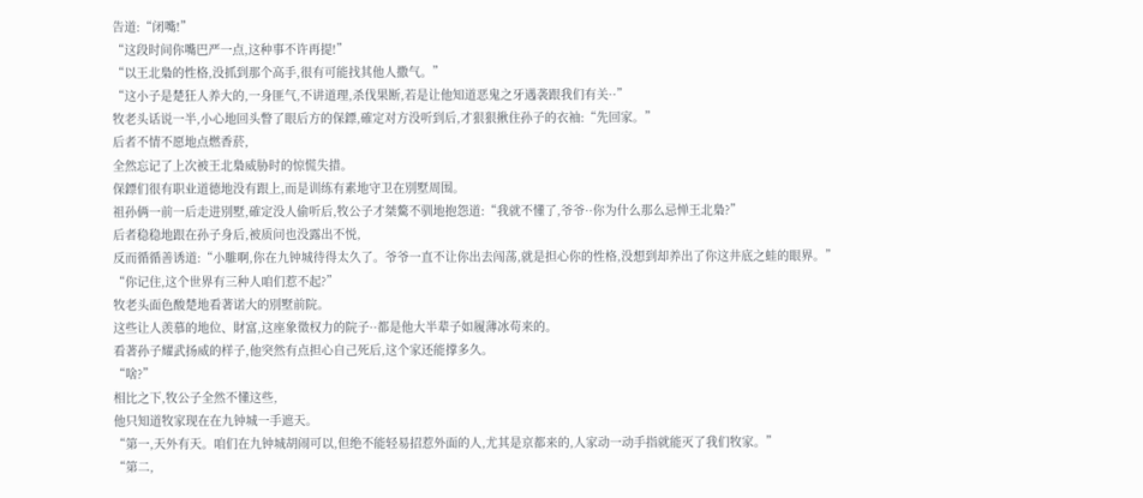告道:“闭嘴!”
“这段时间你嘴巴严一点,这种事不许再提!”
“以王北梟的性格,没抓到那个高手,很有可能找其他人撒气。”
“这小子是楚狂人养大的,一身匪气,不讲道理,杀伐果断,若是让他知道恶鬼之牙遇袭跟我们有关··”
牧老头话说一半,小心地回头瞥了眼后方的保鏢,確定对方没听到后,才狠狠揪住孙子的衣袖:“先回家。”
后者不情不愿地点燃香菸,
全然忘记了上次被王北梟威胁时的惊慌失措。
保鏢们很有职业道德地没有跟上,而是训练有素地守卫在別墅周围。
祖孙俩一前一后走进別墅,確定没人偷听后,牧公子才桀驁不驯地抱怨道:“我就不懂了,爷爷··你为什么那么忌惮王北梟?”
后者稳稳地跟在孙子身后,被质问也没露出不悦,
反而循循善诱道:“小騅啊,你在九钟城待得太久了。爷爷一直不让你出去闯荡,就是担心你的性格,没想到却养出了你这井底之蛙的眼界。”
“你记住,这个世界有三种人咱们惹不起?”
牧老头面色酸楚地看著诺大的別墅前院。
这些让人羡慕的地位、財富,这座象徵权力的院子··都是他大半辈子如履薄冰苟来的。
看著孙子耀武扬威的样子,他突然有点担心自己死后,这个家还能撑多久。
“啥?”
相比之下,牧公子全然不懂这些,
他只知道牧家现在在九钟城一手遮天。
“第一,天外有天。咱们在九钟城胡闹可以,但绝不能轻易招惹外面的人,尤其是京都来的,人家动一动手指就能灭了我们牧家。”
“第二,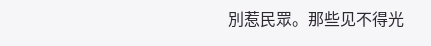別惹民眾。那些见不得光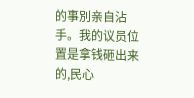的事別亲自沾手。我的议员位置是拿钱砸出来的,民心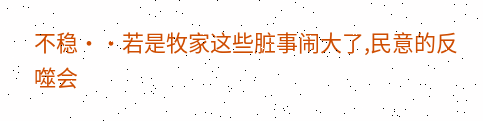不稳··若是牧家这些脏事闹大了,民意的反噬会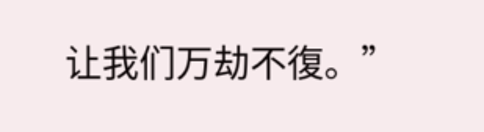让我们万劫不復。”